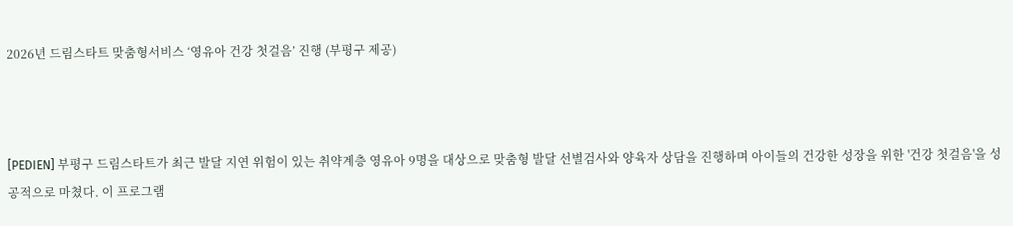2026년 드림스타트 맞춤형서비스 ‘영유아 건강 첫걸음’ 진행 (부평구 제공)



[PEDIEN] 부평구 드림스타트가 최근 발달 지연 위험이 있는 취약계층 영유아 9명을 대상으로 맞춤형 발달 선별검사와 양육자 상담을 진행하며 아이들의 건강한 성장을 위한 '건강 첫걸음'을 성공적으로 마쳤다. 이 프로그램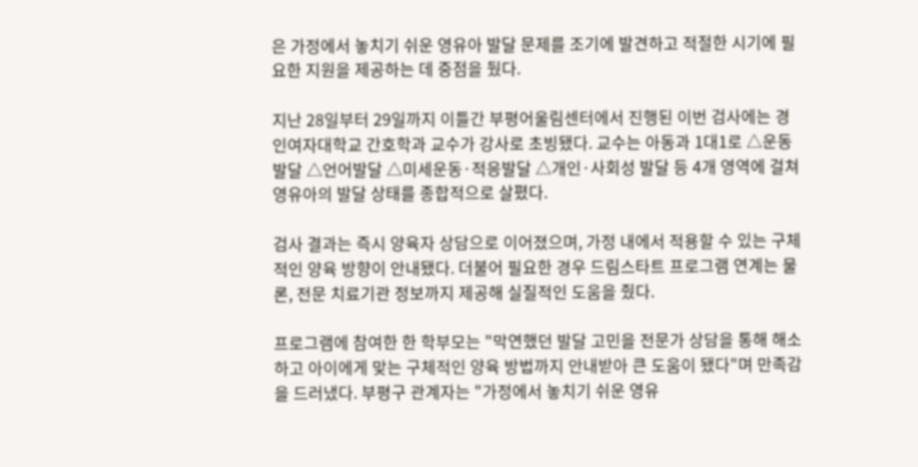은 가정에서 놓치기 쉬운 영유아 발달 문제를 조기에 발견하고 적절한 시기에 필요한 지원을 제공하는 데 중점을 뒀다.

지난 28일부터 29일까지 이틀간 부평어울림센터에서 진행된 이번 검사에는 경인여자대학교 간호학과 교수가 강사로 초빙됐다. 교수는 아동과 1대1로 △운동발달 △언어발달 △미세운동·적응발달 △개인·사회성 발달 등 4개 영역에 걸쳐 영유아의 발달 상태를 종합적으로 살폈다.

검사 결과는 즉시 양육자 상담으로 이어졌으며, 가정 내에서 적용할 수 있는 구체적인 양육 방향이 안내됐다. 더불어 필요한 경우 드림스타트 프로그램 연계는 물론, 전문 치료기관 정보까지 제공해 실질적인 도움을 줬다.

프로그램에 참여한 한 학부모는 "막연했던 발달 고민을 전문가 상담을 통해 해소하고 아이에게 맞는 구체적인 양육 방법까지 안내받아 큰 도움이 됐다"며 만족감을 드러냈다. 부평구 관계자는 "가정에서 놓치기 쉬운 영유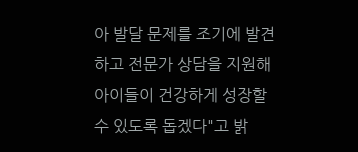아 발달 문제를 조기에 발견하고 전문가 상담을 지원해 아이들이 건강하게 성장할 수 있도록 돕겠다"고 밝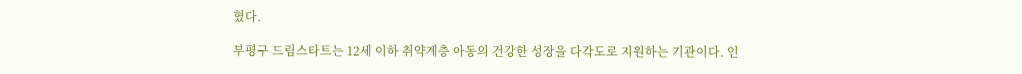혔다.

부평구 드림스타트는 12세 이하 취약계층 아동의 건강한 성장을 다각도로 지원하는 기관이다. 인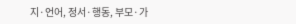지·언어, 정서·행동, 부모·가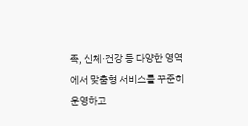족, 신체·건강 등 다양한 영역에서 맞춤형 서비스를 꾸준히 운영하고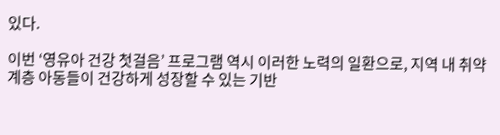있다.

이번 ‘영유아 건강 첫걸음’ 프로그램 역시 이러한 노력의 일환으로, 지역 내 취약계층 아동들이 건강하게 성장할 수 있는 기반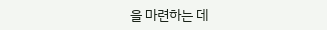을 마련하는 데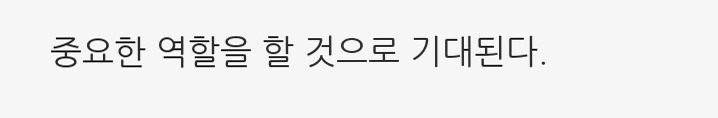중요한 역할을 할 것으로 기대된다.